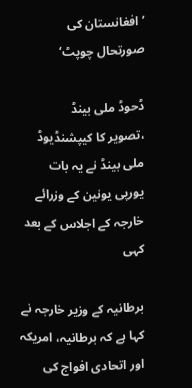’افغانستان کی صورتحال چوپٹ‘

ڈحوڈ ملی بینڈ
،تصویر کا کیپشنڈیوڈ ملی بینڈ نے یہ بات یورپی یونین کے وزرائے خارجہ کے اجلاس کے بعد کہی

برطانیہ کے وزیر خارجہ نے کہا ہے کہ برطانیہ، امریکہ اور اتحادی افواج کی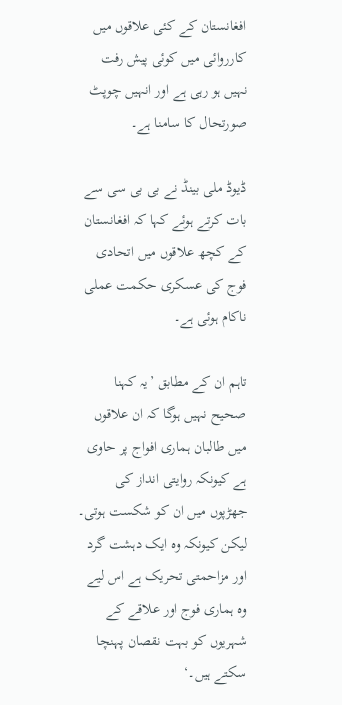افغانستان کے کئی علاقوں میں کارروائی میں کوئی پیش رفت نہیں ہو رہی ہے اور انہیں چوپٹ صورتحال کا سامنا ہے۔

ڈیوڈ ملی بینڈ نے بی بی سی سے بات کرتے ہوئے کہا کہ افغانستان کے کچھ علاقوں میں اتحادی فوج کی عسکری حکمت عملی ناکام ہوئی ہے۔

تاہم ان کے مطابق ’یہ کہنا صحیح نہیں ہوگا کہ ان علاقوں میں طالبان ہماری افواج پر حاوی ہے کیونکہ روایتی انداز کی جھڑپوں میں ان کو شکست ہوتی۔ لیکن کیونکہ وہ ایک دہشت گرد اور مزاحمتی تحریک ہے اس لیے وہ ہماری فوج اور علاقے کے شہریوں کو بہت نقصان پہنچا سکتے ہیں۔‘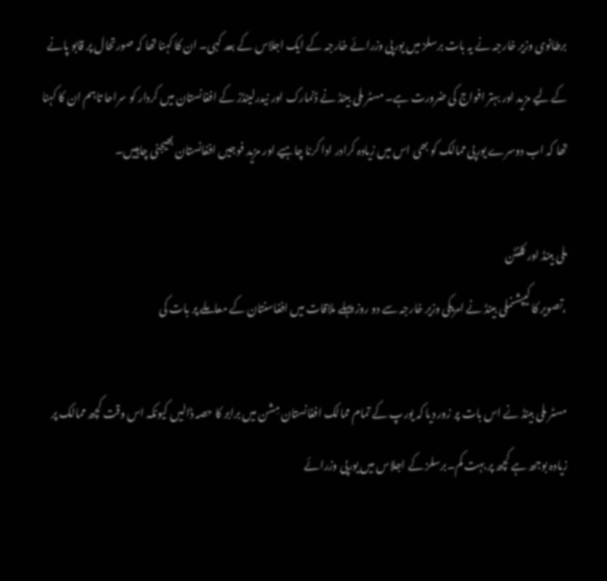برطانوی وزیر خارجہ نے یہ بات برسلز میں یورپی وزرائے خارجہ کے ایک اجلاس کے بعد کہی۔ ان کا کہنا تھا کہ صورتحال پر قابو پانے کے لیے مزید اور بہتر افواج کی ضرورت ہے۔ مسٹر ملی بینڈ نے ڈنمارک اور نیدرلینڈز کے افغانستان میں کردار کو سراحا تاہم ان کا کہنا تھا کہ اب دوسرے یورپی ممالک کو بھی اس میں زیادہ کرادر ادا کرنا چاہیے اور مزید فوجیں افغانستان بھیجنی چاہییں۔

ملی بینڈ اور کلنٹن
،تصویر کا کیپشنملی بینڈ نے امریکی وزیر خارجہ سے دو روز پہلے ملاقات میں افغاسنتان کے معاملے پر بات کی

مسٹر ملی بینڈ نے اس بات پر زور دیا کہ یورپ کے تمام ممالک افغانستان مِشن میں برابر کا حصہ ڈالیں کیونکہ اس وقت کچھ ممالک پر زیادہ بوجھ ہے کچھ پر بہت کم۔برسلز کے اجلاس میں یورپی وزرائے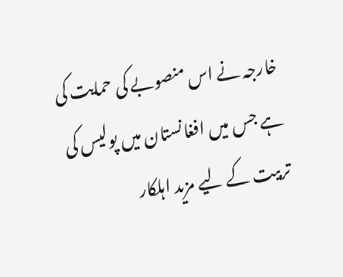خارجہ نے اس منصوبے کی حمایت کی ہے جس میں افغانستان میں پولیس کی تربیت کے لیے مزید اہلکار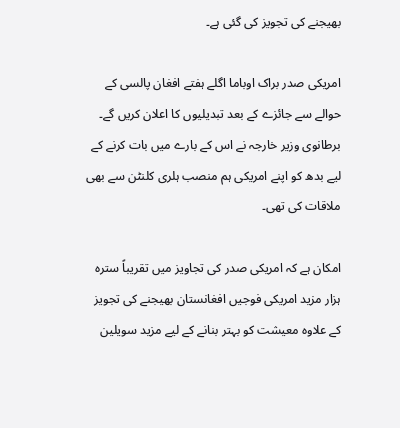بھیجنے کی تجویز کی گئی ہے۔

امریکی صدر براک اوباما اگلے ہفتے افغان پالسی کے حوالے سے جائزے کے بعد تبدیلیوں کا اعلان کریں گے۔ برطانوی وزیر خارجہ نے اس کے بارے میں بات کرنے کے لیے بدھ کو اپنے امریکی ہم منصب ہلری کلنٹن سے بھی ملاقات کی تھی۔

امکان ہے کہ امریکی صدر کی تجاویز میں تقریباً سترہ ہزار مزید امریکی فوجیں افغانستان بھیجنے کی تجویز کے علاوہ معیشت کو بہتر بنانے کے لیے مزید سویلین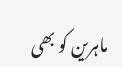ماہرین کو بھی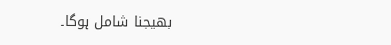بھیجنا شامل ہوگا۔